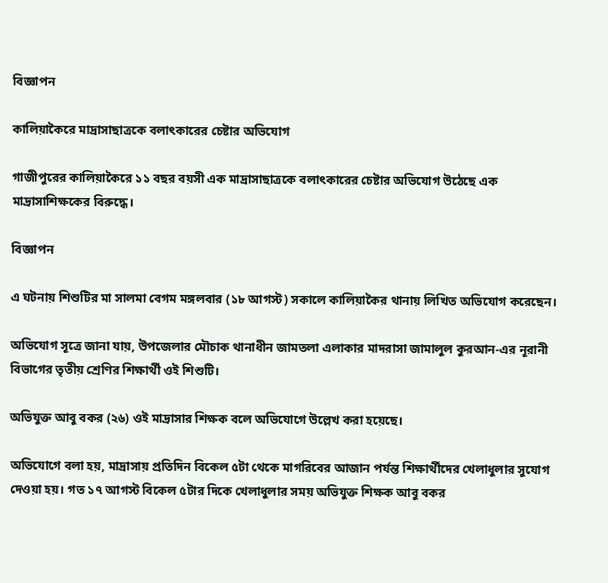বিজ্ঞাপন

কালিয়াকৈরে মাদ্রাসাছাত্রকে বলাৎকারের চেষ্টার অভিযোগ

গাজীপুরের কালিয়াকৈরে ১১ বছর বয়সী এক মাদ্রাসাছাত্রকে বলাৎকারের চেষ্টার অভিযোগ উঠেছে এক মাদ্রাসাশিক্ষকের বিরুদ্ধে।

বিজ্ঞাপন

এ ঘটনায় শিশুটির মা সালমা বেগম মঙ্গলবার (১৮ আগস্ট) সকালে কালিয়াকৈর থানায় লিখিত অভিযোগ করেছেন।

অভিযোগ সূত্রে জানা যায়, উপজেলার মৌচাক থানাধীন জামতলা এলাকার মাদরাসা জামালুল কুরআন-এর নূরানী বিভাগের তৃতীয় শ্রেণির শিক্ষার্থী ওই শিশুটি।

অভিযুক্ত আবু বকর (২৬) ওই মাদ্রাসার শিক্ষক বলে অভিযোগে উল্লেখ করা হয়েছে।

অভিযোগে বলা হয়, মাদ্রাসায় প্রতিদিন বিকেল ৫টা থেকে মাগরিবের আজান পর্যন্ত শিক্ষার্থীদের খেলাধুলার সুযোগ দেওয়া হয়। গত ১৭ আগস্ট বিকেল ৫টার দিকে খেলাধুলার সময় অভিযুক্ত শিক্ষক আবু বকর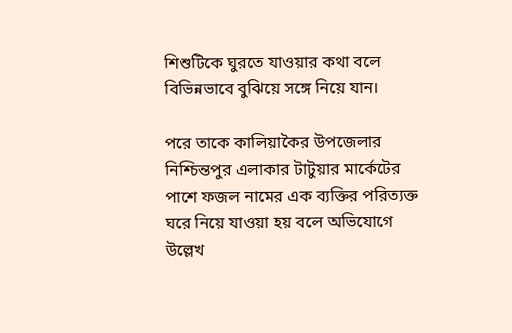শিশুটিকে ঘুরতে যাওয়ার কথা বলে বিভিন্নভাবে বুঝিয়ে সঙ্গে নিয়ে যান।

পরে তাকে কালিয়াকৈর উপজেলার নিশ্চিন্তপুর এলাকার টাটুয়ার মার্কেটের পাশে ফজল নামের এক ব্যক্তির পরিত্যক্ত ঘরে নিয়ে যাওয়া হয় বলে অভিযোগে উল্লেখ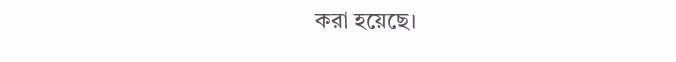করা হয়েছে।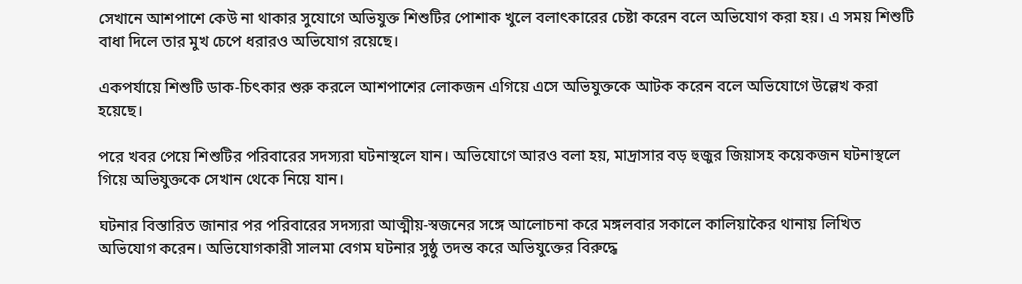সেখানে আশপাশে কেউ না থাকার সুযোগে অভিযুক্ত শিশুটির পোশাক খুলে বলাৎকারের চেষ্টা করেন বলে অভিযোগ করা হয়। এ সময় শিশুটি বাধা দিলে তার মুখ চেপে ধরারও অভিযোগ রয়েছে।

একপর্যায়ে শিশুটি ডাক-চিৎকার শুরু করলে আশপাশের লোকজন এগিয়ে এসে অভিযুক্তকে আটক করেন বলে অভিযোগে উল্লেখ করা হয়েছে।

পরে খবর পেয়ে শিশুটির পরিবারের সদস্যরা ঘটনাস্থলে যান। অভিযোগে আরও বলা হয়, মাদ্রাসার বড় হুজুর জিয়াসহ কয়েকজন ঘটনাস্থলে গিয়ে অভিযুক্তকে সেখান থেকে নিয়ে যান।

ঘটনার বিস্তারিত জানার পর পরিবারের সদস্যরা আত্মীয়-স্বজনের সঙ্গে আলোচনা করে মঙ্গলবার সকালে কালিয়াকৈর থানায় লিখিত অভিযোগ করেন। অভিযোগকারী সালমা বেগম ঘটনার সুষ্ঠু তদন্ত করে অভিযুক্তের বিরুদ্ধে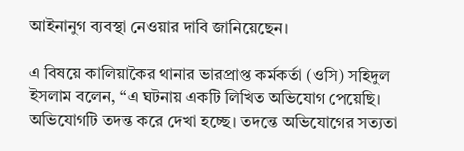আইনানুগ ব্যবস্থা নেওয়ার দাবি জানিয়েছেন।

এ বিষয়ে কালিয়াকৈর থানার ভারপ্রাপ্ত কর্মকর্তা (ওসি) সহিদুল ইসলাম বলেন, “এ ঘটনায় একটি লিখিত অভিযোগ পেয়েছি। অভিযোগটি তদন্ত করে দেখা হচ্ছে। তদন্তে অভিযোগের সত্যতা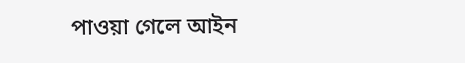পাওয়া গেলে আইন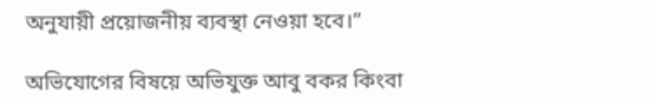অনুযায়ী প্রয়োজনীয় ব্যবস্থা নেওয়া হবে।”

অভিযোগের বিষয়ে অভিযুক্ত আবু বকর কিংবা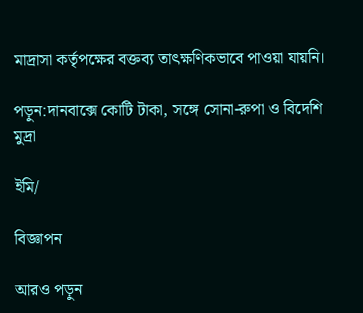মাদ্রাসা কর্তৃপক্ষের বক্তব্য তাৎক্ষণিকভাবে পাওয়া যায়নি।

পড়ুন:দানবাক্সে কোটি টাকা, সঙ্গে সোনা-রুপা ও বিদেশি মুদ্রা

ইমি/

বিজ্ঞাপন

আরও পড়ুন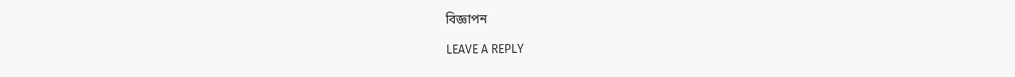বিজ্ঞাপন

LEAVE A REPLY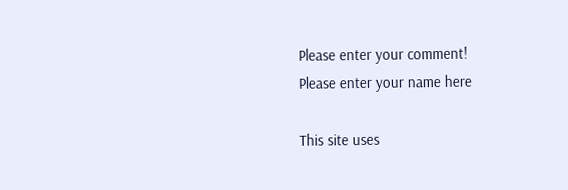Please enter your comment!
Please enter your name here

This site uses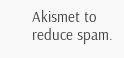Akismet to reduce spam.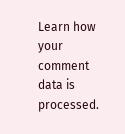Learn how your comment data is processed.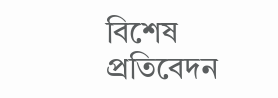বিশেষ প্রতিবেদন